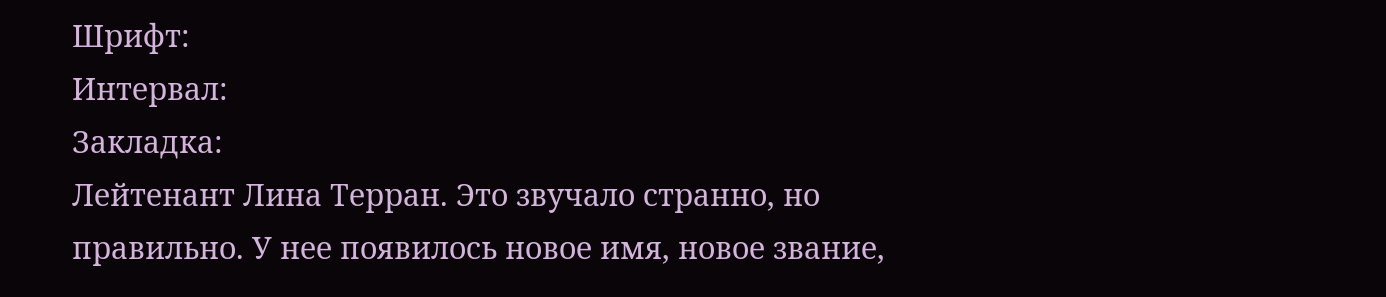Шрифт:
Интервал:
Закладка:
Лейтенант Лина Терран. Это звучало странно, но правильно. У нее появилось новое имя, новое звание,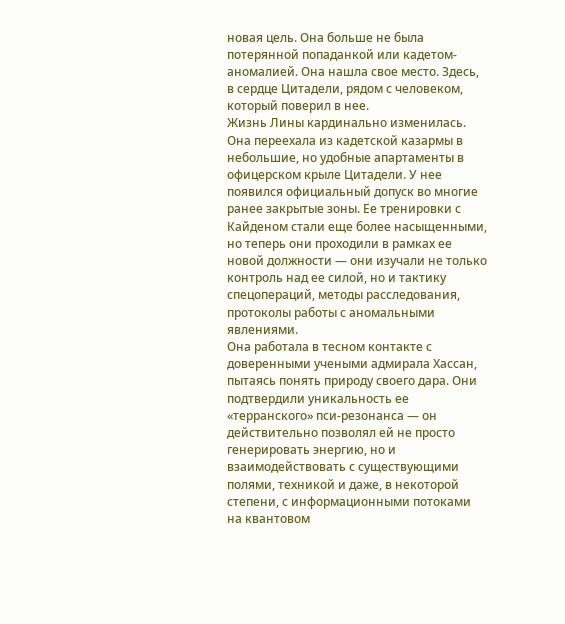новая цель. Она больше не была потерянной попаданкой или кадетом-аномалией. Она нашла свое место. Здесь, в сердце Цитадели, рядом с человеком, который поверил в нее.
Жизнь Лины кардинально изменилась. Она переехала из кадетской казармы в небольшие, но удобные апартаменты в офицерском крыле Цитадели. У нее появился официальный допуск во многие ранее закрытые зоны. Ее тренировки с Кайденом стали еще более насыщенными, но теперь они проходили в рамках ее новой должности — они изучали не только контроль над ее силой, но и тактику спецопераций, методы расследования, протоколы работы с аномальными явлениями.
Она работала в тесном контакте с доверенными учеными адмирала Хассан, пытаясь понять природу своего дара. Они подтвердили уникальность ее «терранского» пси-резонанса — он действительно позволял ей не просто генерировать энергию, но и взаимодействовать с существующими полями, техникой и даже, в некоторой степени, с информационными потоками на квантовом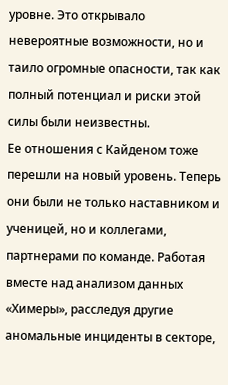уровне. Это открывало невероятные возможности, но и таило огромные опасности, так как полный потенциал и риски этой силы были неизвестны.
Ее отношения с Кайденом тоже перешли на новый уровень. Теперь они были не только наставником и ученицей, но и коллегами, партнерами по команде. Работая вместе над анализом данных «Химеры», расследуя другие аномальные инциденты в секторе,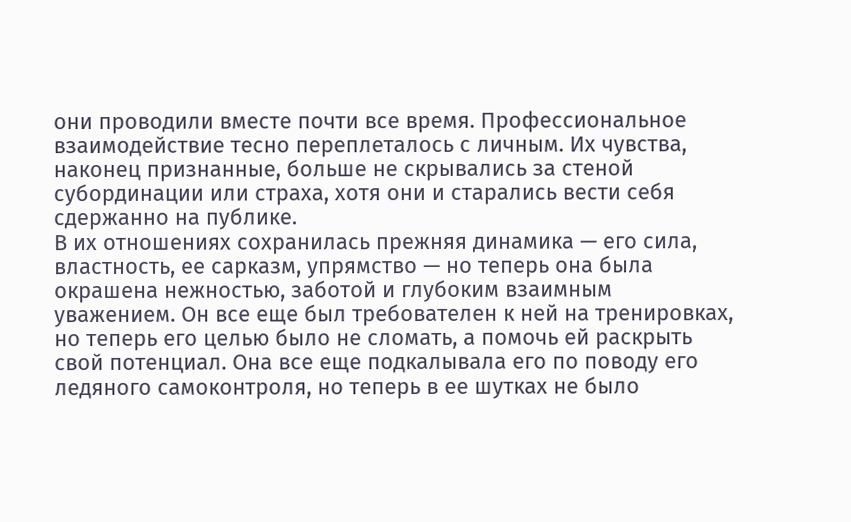они проводили вместе почти все время. Профессиональное взаимодействие тесно переплеталось с личным. Их чувства, наконец признанные, больше не скрывались за стеной субординации или страха, хотя они и старались вести себя сдержанно на публике.
В их отношениях сохранилась прежняя динамика — его сила, властность, ее сарказм, упрямство — но теперь она была окрашена нежностью, заботой и глубоким взаимным уважением. Он все еще был требователен к ней на тренировках, но теперь его целью было не сломать, а помочь ей раскрыть свой потенциал. Она все еще подкалывала его по поводу его ледяного самоконтроля, но теперь в ее шутках не было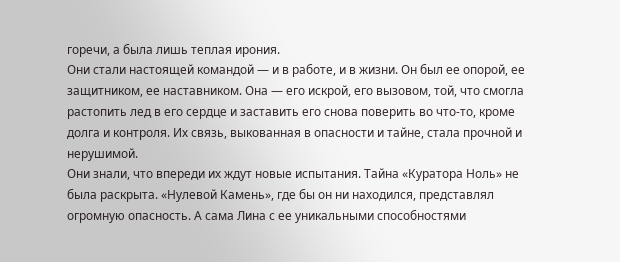горечи, а была лишь теплая ирония.
Они стали настоящей командой — и в работе, и в жизни. Он был ее опорой, ее защитником, ее наставником. Она — его искрой, его вызовом, той, что смогла растопить лед в его сердце и заставить его снова поверить во что-то, кроме долга и контроля. Их связь, выкованная в опасности и тайне, стала прочной и нерушимой.
Они знали, что впереди их ждут новые испытания. Тайна «Куратора Ноль» не была раскрыта. «Нулевой Камень», где бы он ни находился, представлял огромную опасность. А сама Лина с ее уникальными способностями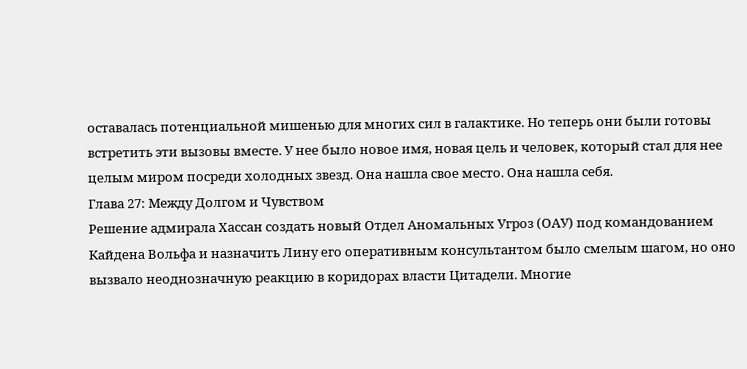оставалась потенциальной мишенью для многих сил в галактике. Но теперь они были готовы встретить эти вызовы вместе. У нее было новое имя, новая цель и человек, который стал для нее целым миром посреди холодных звезд. Она нашла свое место. Она нашла себя.
Глава 27: Между Долгом и Чувством
Решение адмирала Хассан создать новый Отдел Аномальных Угроз (ОАУ) под командованием Кайдена Вольфа и назначить Лину его оперативным консультантом было смелым шагом, но оно вызвало неоднозначную реакцию в коридорах власти Цитадели. Многие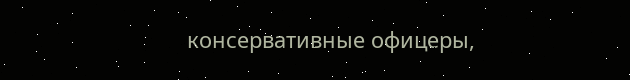консервативные офицеры,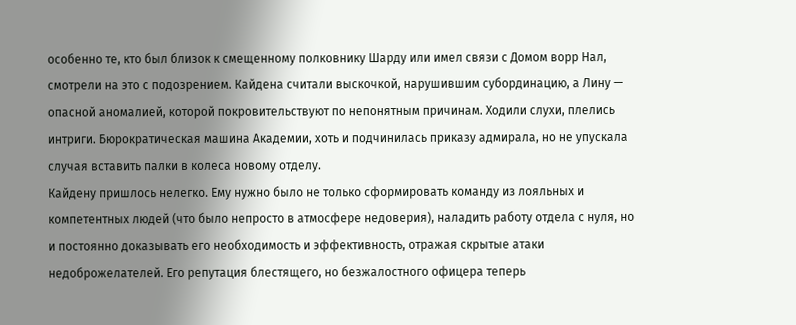особенно те, кто был близок к смещенному полковнику Шарду или имел связи с Домом ворр Нал, смотрели на это с подозрением. Кайдена считали выскочкой, нарушившим субординацию, а Лину — опасной аномалией, которой покровительствуют по непонятным причинам. Ходили слухи, плелись интриги. Бюрократическая машина Академии, хоть и подчинилась приказу адмирала, но не упускала случая вставить палки в колеса новому отделу.
Кайдену пришлось нелегко. Ему нужно было не только сформировать команду из лояльных и компетентных людей (что было непросто в атмосфере недоверия), наладить работу отдела с нуля, но и постоянно доказывать его необходимость и эффективность, отражая скрытые атаки недоброжелателей. Его репутация блестящего, но безжалостного офицера теперь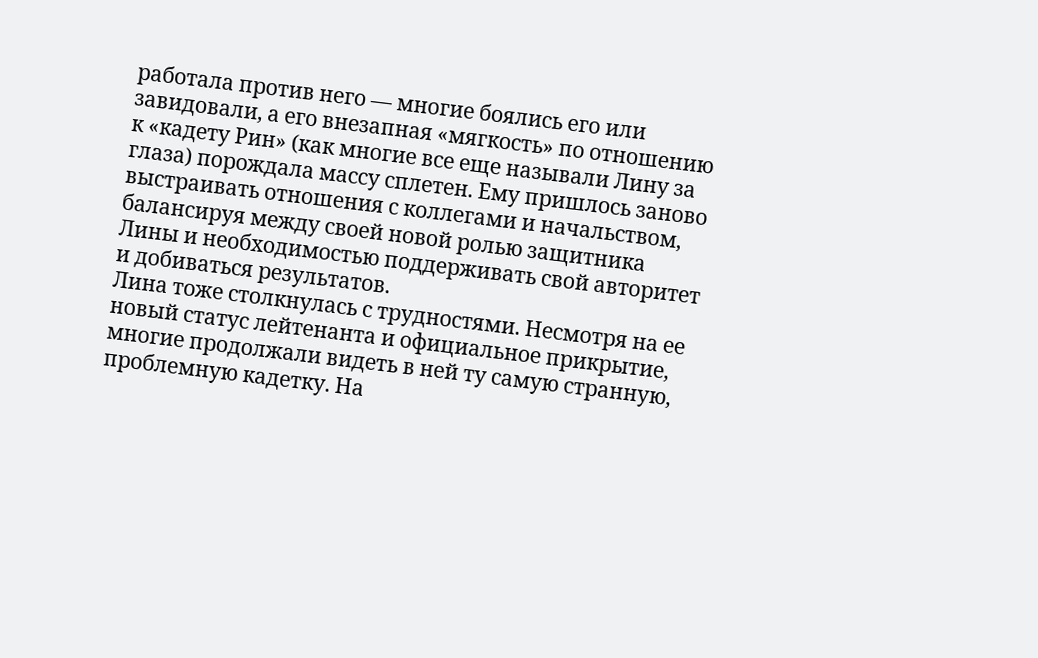работала против него — многие боялись его или завидовали, а его внезапная «мягкость» по отношению к «кадету Рин» (как многие все еще называли Лину за глаза) порождала массу сплетен. Ему пришлось заново выстраивать отношения с коллегами и начальством, балансируя между своей новой ролью защитника Лины и необходимостью поддерживать свой авторитет и добиваться результатов.
Лина тоже столкнулась с трудностями. Несмотря на ее новый статус лейтенанта и официальное прикрытие, многие продолжали видеть в ней ту самую странную, проблемную кадетку. На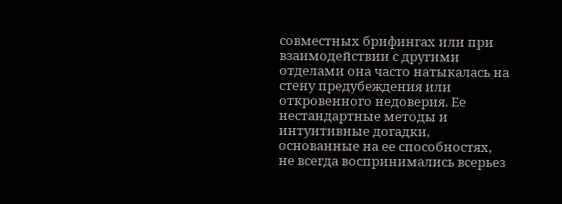совместных брифингах или при взаимодействии с другими отделами она часто натыкалась на стену предубеждения или откровенного недоверия. Ее нестандартные методы и интуитивные догадки, основанные на ее способностях, не всегда воспринимались всерьез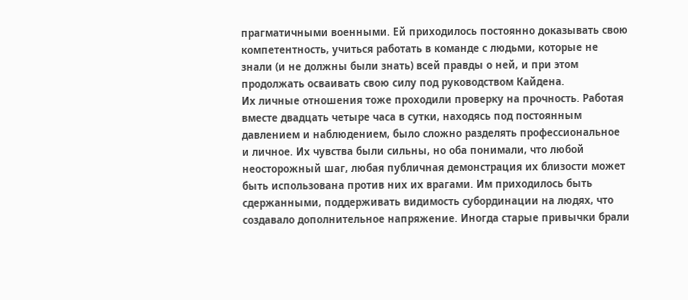прагматичными военными. Ей приходилось постоянно доказывать свою компетентность, учиться работать в команде с людьми, которые не знали (и не должны были знать) всей правды о ней, и при этом продолжать осваивать свою силу под руководством Кайдена.
Их личные отношения тоже проходили проверку на прочность. Работая вместе двадцать четыре часа в сутки, находясь под постоянным давлением и наблюдением, было сложно разделять профессиональное и личное. Их чувства были сильны, но оба понимали, что любой неосторожный шаг, любая публичная демонстрация их близости может быть использована против них их врагами. Им приходилось быть сдержанными, поддерживать видимость субординации на людях, что создавало дополнительное напряжение. Иногда старые привычки брали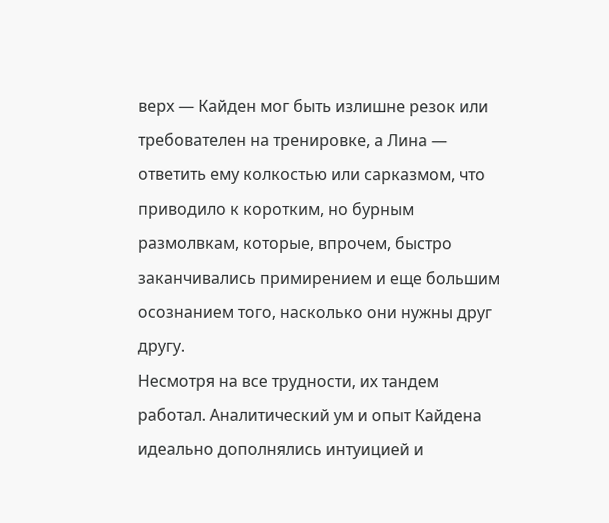верх — Кайден мог быть излишне резок или требователен на тренировке, а Лина — ответить ему колкостью или сарказмом, что приводило к коротким, но бурным размолвкам, которые, впрочем, быстро заканчивались примирением и еще большим осознанием того, насколько они нужны друг другу.
Несмотря на все трудности, их тандем работал. Аналитический ум и опыт Кайдена идеально дополнялись интуицией и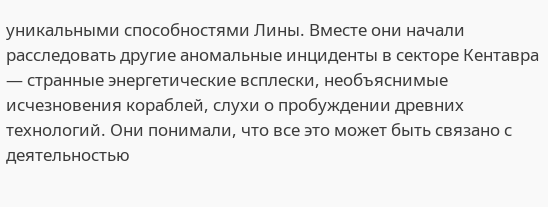уникальными способностями Лины. Вместе они начали расследовать другие аномальные инциденты в секторе Кентавра — странные энергетические всплески, необъяснимые исчезновения кораблей, слухи о пробуждении древних технологий. Они понимали, что все это может быть связано с деятельностью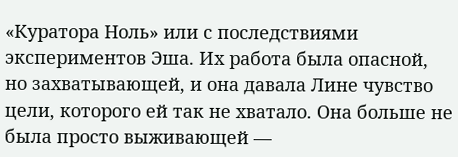«Куратора Ноль» или с последствиями экспериментов Эша. Их работа была опасной, но захватывающей, и она давала Лине чувство цели, которого ей так не хватало. Она больше не была просто выживающей —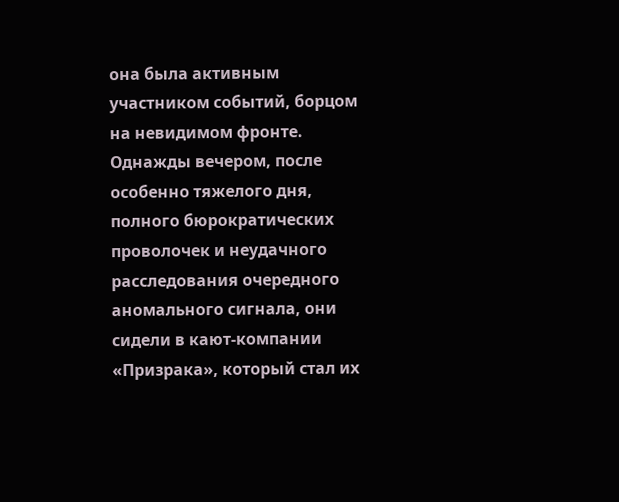она была активным участником событий, борцом на невидимом фронте.
Однажды вечером, после особенно тяжелого дня, полного бюрократических проволочек и неудачного расследования очередного аномального сигнала, они сидели в кают-компании «Призрака», который стал их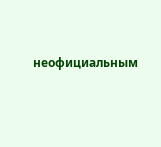неофициальным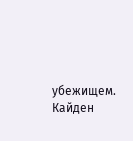убежищем. Кайден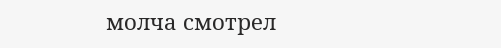молча смотрел